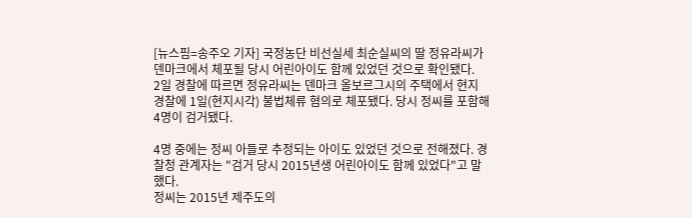[뉴스핌=송주오 기자] 국정농단 비선실세 최순실씨의 딸 정유라씨가 덴마크에서 체포될 당시 어린아이도 함께 있었던 것으로 확인됐다.
2일 경찰에 따르면 정유라씨는 덴마크 올보르그시의 주택에서 현지 경찰에 1일(현지시각) 불법체류 혐의로 체포됐다. 당시 정씨를 포함해 4명이 검거됐다.

4명 중에는 정씨 아들로 추정되는 아이도 있었던 것으로 전해졌다. 경찰청 관계자는 "검거 당시 2015년생 어린아이도 함께 있었다"고 말했다.
정씨는 2015년 제주도의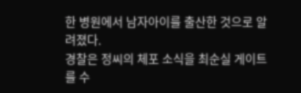한 병원에서 남자아이를 출산한 것으로 알려졌다.
경찰은 정씨의 체포 소식을 최순실 게이트를 수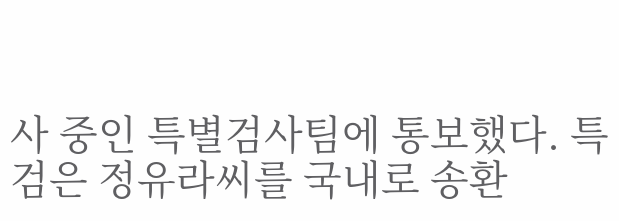사 중인 특별검사팀에 통보했다. 특검은 정유라씨를 국내로 송환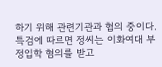하기 위해 관련기관과 협의 중이다.
특검에 따르면 정씨는 이화여대 부정입학 혐의를 받고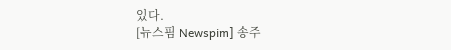있다.
[뉴스핌 Newspim] 송주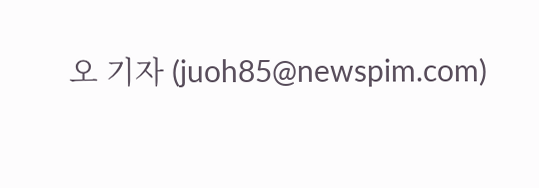오 기자 (juoh85@newspim.com)